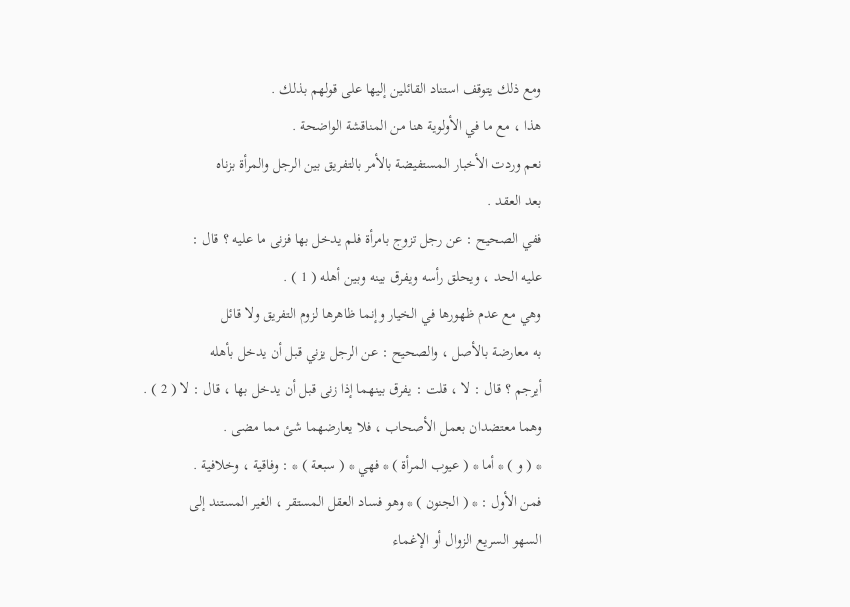ومع ذلك يتوقف استناد القائلين إليها على قولهم بذلك .
هذا ، مع ما في الأولوية هنا من المناقشة الواضحة .
نعم وردت الأخبار المستفيضة بالأمر بالتفريق بين الرجل والمرأة بزناه
بعد العقد .
ففي الصحيح : عن رجل تزوج بامرأة فلم يدخل بها فزنى ما عليه ؟ قال :
عليه الحد ، ويحلق رأسه ويفرق بينه وبين أهله ( 1 ) .
وهي مع عدم ظهورها في الخيار وإنما ظاهرها لزوم التفريق ولا قائل
به معارضة بالأصل ، والصحيح : عن الرجل يزني قبل أن يدخل بأهله
أيرجم ؟ قال : لا ، قلت : يفرق بينهما إذا زنى قبل أن يدخل بها ، قال : لا ( 2 ) .
وهما معتضدان بعمل الأصحاب ، فلا يعارضهما شئ مما مضى .
* ( و ) * أما * ( عيوب المرأة ) * فهي * ( سبعة ) * : وفاقية ، وخلافية .
فمن الأول : * ( الجنون ) * وهو فساد العقل المستقر ، الغير المستند إلى
السهو السريع الزوال أو الإغماء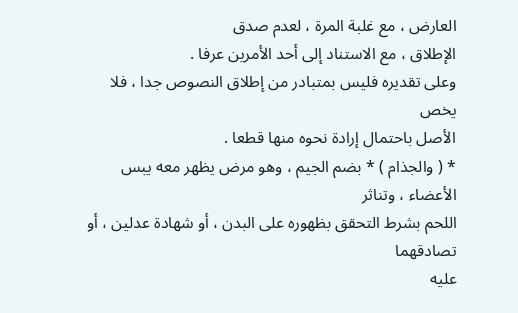العارض ، مع غلبة المرة ، لعدم صدق
الإطلاق ، مع الاستناد إلى أحد الأمرين عرفا .
وعلى تقديره فليس بمتبادر من إطلاق النصوص جدا ، فلا يخص
الأصل باحتمال إرادة نحوه منها قطعا .
* ( والجذام ) * بضم الجيم ، وهو مرض يظهر معه يبس الأعضاء ، وتناثر
اللحم بشرط التحقق بظهوره على البدن ، أو شهادة عدلين ، أو تصادقهما
عليه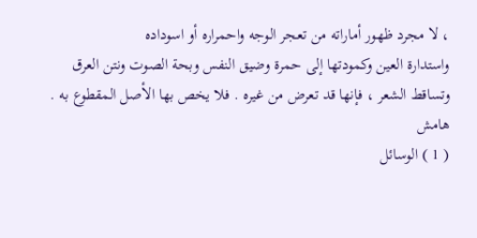، لا مجرد ظهور أماراته من تعجر الوجه واحمراره أو اسوداده
واستدارة العين وكمودتها إلى حمرة وضيق النفس وبحة الصوت ونتن العرق
وتساقط الشعر ، فإنها قد تعرض من غيره . فلا يخص بها الأصل المقطوع به .
هامش
( 1 ) الوسائل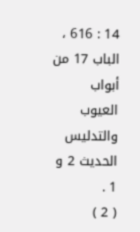14 : 616 ، الباب 17 من أبواب العيوب والتدليس الحديث 2 و 1 .
( 2 )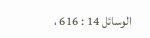الوسائل 14 : 616 ،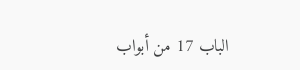الباب 17 من أبواب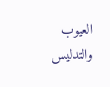العيوب والتدليس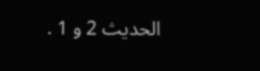الحديث 2 و 1 .